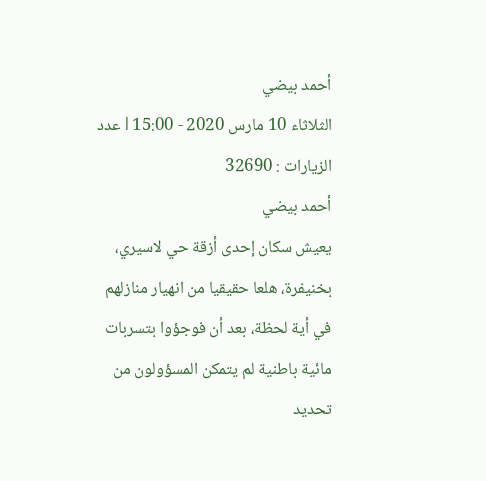أحمد بيضي
الثلاثاء 10 مارس 2020 - 15:00 l عدد الزيارات : 32690
أحمد بيضي
يعيش سكان إحدى أزقة حي لاسيري، بخنيفرة، هلعا حقيقيا من انهيار منازلهم في أية لحظة، بعد أن فوجؤوا بتسربات مائية باطنية لم يتمكن المسؤولون من تحديد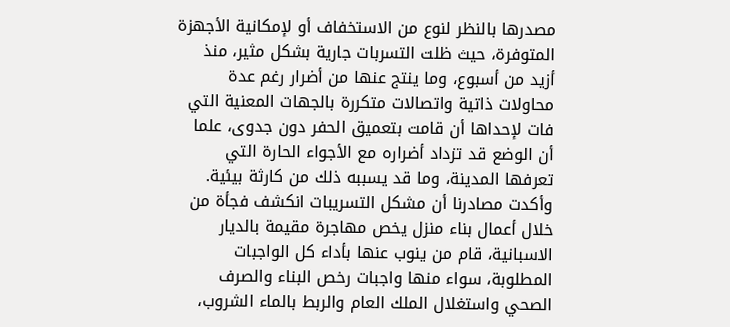مصدرها بالنظر لنوع من الاستخفاف أو لإمكانية الأجهزة المتوفرة، حيث ظلت التسربات جارية بشكل مثير، منذ أزيد من أسبوع، وما ينتج عنها من أضرار رغم عدة محاولات ذاتية واتصالات متكررة بالجهات المعنية التي فات لإحداها أن قامت بتعميق الحفر دون جدوى، علما أن الوضع قد تزداد أضراره مع الأجواء الحارة التي تعرفها المدينة، وما قد يسببه ذلك من كارثة بيئية.
وأكدت مصادرنا أن مشكل التسريبات انكشف فجأة من خلال أعمال بناء منزل يخص مهاجرة مقيمة بالديار الاسبانية، قام من ينوب عنها بأداء كل الواجبات المطلوبة، سواء منها واجبات رخص البناء والصرف الصحي واستغلال الملك العام والربط بالماء الشروب،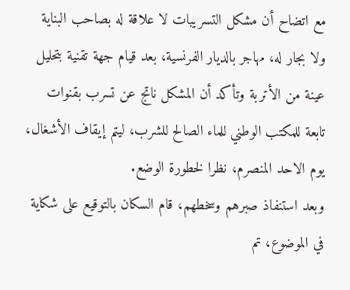مع اتضاح أن مشكل التسريبات لا علاقة له بصاحب البناية ولا بجار له، مهاجر بالديار الفرنسية، بعد قيام جهة تقنية بتحليل عينة من الأتربة وتأكد أن المشكل ناتج عن تسرب بقنوات تابعة للمكتب الوطني للماء الصالح للشرب، ليتم إيقاف الأشغال، يوم الاحد المنصرم، نظرا لخطورة الوضع.
وبعد استنفاذ صبرهم وسخطهم، قام السكان بالتوقيع على شكاية في الموضوع، تم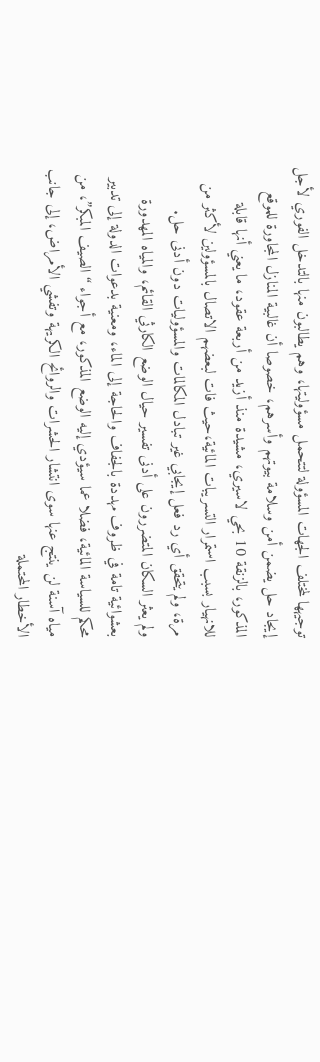توجيهها لمختلف الجهات المسؤولة لتتحمل مسؤوليتها، وهم يطالبون منها بالتدخل الفوري لأجل إيجاد حل يضمن أمن وسلامة بيوتهم وأسرهم، خصوصا أن غالبية المنازل المجاورة للموقع المذكور، بالزنقة 10 بحي لاسيري، مشيدة منذ أزيد من أربعة عقود، ما يعني أنها قابلة للانهيار بسبب استمرار التسريبات المائية،حيث فات لبعضهم الاتصال بالمسؤولين لأكثر من مرة، ولم يتحقق أي رد فعل إيجابي غير تبادل المكالمات والمسؤوليات دون أدنى حل.
ولم يعثر السكان المتضررون على أدنى تفسير حيال الوضع الكارثي القائم، والمياه المهدورة بعشوائية تامة في ظروف مهددة بالجفاف والحاجة إلى الماء، ومعنية بدعوات الدولة إلى تدبير محكم للسياسة المائية، فضلا عما سيؤدي إليه الوضع المذكور، مع أجواء “الصيف المبكر”، من مياه آسنة لن ينتج عنها سوى انتشار الحشرات والروائح الكريهة وتفشي الأمراض، إلى جانب الأخطار المحتملة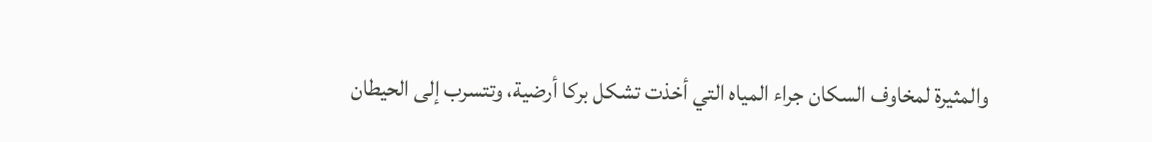والمثيرة لمخاوف السكان جراء المياه التي أخذت تشكل بركا أرضية، وتتسرب إلى الحيطان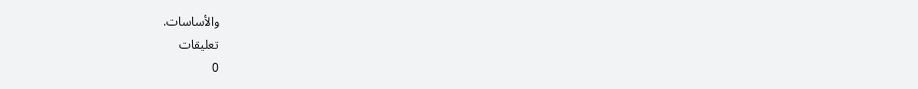والأساسات.
تعليقات
0